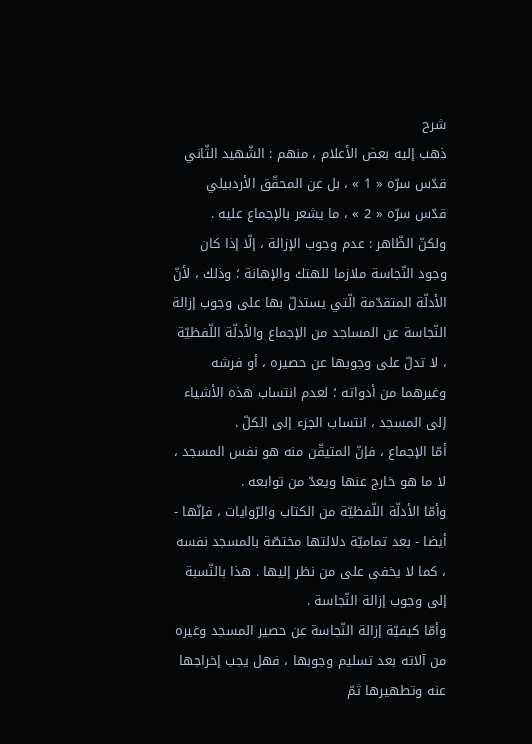شرح
ذهب إليه بعض الأعلام ، منهم : الشّهيد الثّاني قدّس سرّه « 1 » ، بل عن المحقّق الأردبيلي قدّس سرّه « 2 » ، ما يشعر بالإجماع عليه .
ولكنّ الظّاهر : عدم وجوب الإزالة ، إلّا إذا كان وجود النّجاسة ملازما للهتك والإهانة ؛ وذلك ، لأنّ الأدلّة المتقدّمة الّتي يستدلّ بها على وجوب إزالة النّجاسة عن المساجد من الإجماع والأدلّة اللّفظيّة ، لا تدلّ على وجوبها عن حصيره ، أو فرشه وغيرهما من أدواته ؛ لعدم انتساب هذه الأشياء إلى المسجد ، انتساب الجزء إلى الكلّ .
أمّا الإجماع ، فإنّ المتيقّن منه هو نفس المسجد ، لا ما هو خارج عنها ويعدّ من توابعه .
وأمّا الأدلّة اللّفظيّة من الكتاب والرّوايات ، فإنّها - أيضا - بعد تماميّة دلالتها مختصّة بالمسجد نفسه ، كما لا يخفى على من نظر إليها . هذا بالنّسبة إلى وجوب إزالة النّجاسة .
وأمّا كيفيّة إزالة النّجاسة عن حصير المسجد وغيره من آلاته بعد تسليم وجوبها ، فهل يجب إخراجها عنه وتطهيرها ثمّ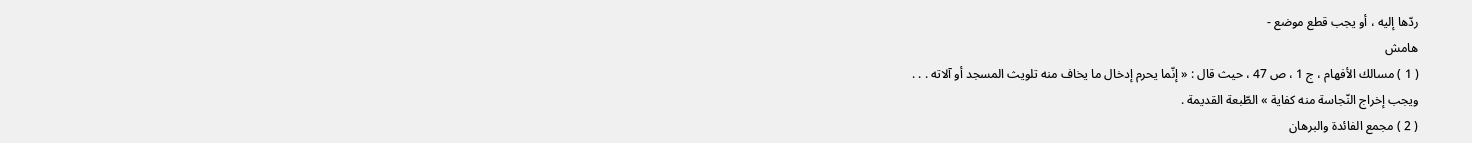ردّها إليه ، أو يجب قطع موضع -
هامش
( 1 ) مسالك الأفهام ، ج 1 ، ص 47 ، حيث قال : « إنّما يحرم إدخال ما يخاف منه تلويث المسجد أو آلاته . . .
ويجب إخراج النّجاسة منه كفاية » الطّبعة القديمة .
( 2 ) مجمع الفائدة والبرهان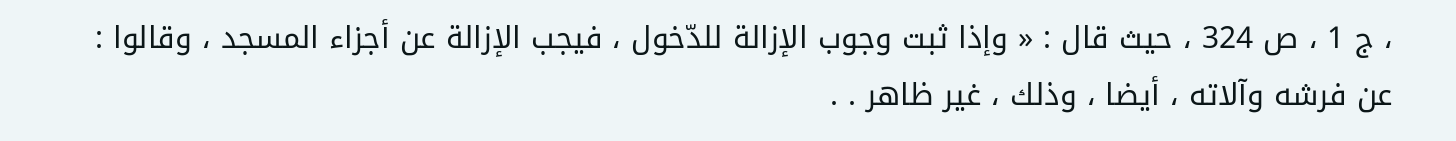، ج 1 ، ص 324 ، حيث قال : « وإذا ثبت وجوب الإزالة للدّخول ، فيجب الإزالة عن أجزاء المسجد ، وقالوا : عن فرشه وآلاته ، أيضا ، وذلك ، غير ظاهر . .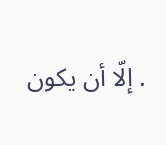. إلّا أن يكون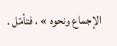الإجماع ونحوه » ، فتأمّل .